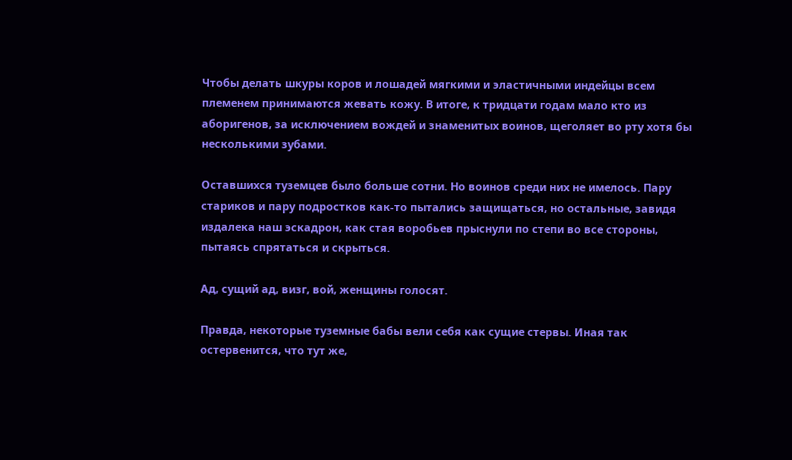Чтобы делать шкуры коров и лошадей мягкими и эластичными индейцы всем племенем принимаются жевать кожу. В итоге, к тридцати годам мало кто из аборигенов, за исключением вождей и знаменитых воинов, щеголяет во рту хотя бы несколькими зубами.

Оставшихся туземцев было больше сотни. Но воинов среди них не имелось. Пару стариков и пару подростков как-то пытались защищаться, но остальные, завидя издалека наш эскадрон, как стая воробьев прыснули по степи во все стороны, пытаясь спрятаться и скрыться.

Ад, сущий ад, визг, вой, женщины голосят.

Правда, некоторые туземные бабы вели себя как сущие стервы. Иная так остервенится, что тут же,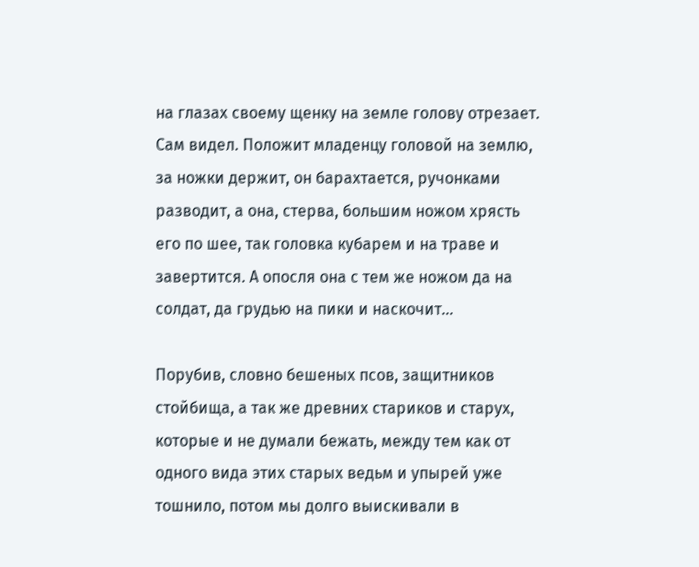на глазах своему щенку на земле голову отрезает. Сам видел. Положит младенцу головой на землю, за ножки держит, он барахтается, ручонками разводит, а она, стерва, большим ножом хрясть его по шее, так головка кубарем и на траве и завертится. А опосля она с тем же ножом да на солдат, да грудью на пики и наскочит…

Порубив, словно бешеных псов, защитников стойбища, а так же древних стариков и старух, которые и не думали бежать, между тем как от одного вида этих старых ведьм и упырей уже тошнило, потом мы долго выискивали в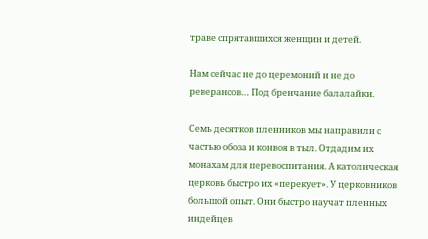траве спрятавшихся женщин и детей.

Нам сейчас не до церемоний и не до реверансов… Под бренчание балалайки.

Семь десятков пленников мы направили с частью обоза и конвоя в тыл. Отдадим их монахам для перевоспитания. А католическая церковь быстро их «перекует». У церковников большой опыт. Они быстро научат пленных индейцев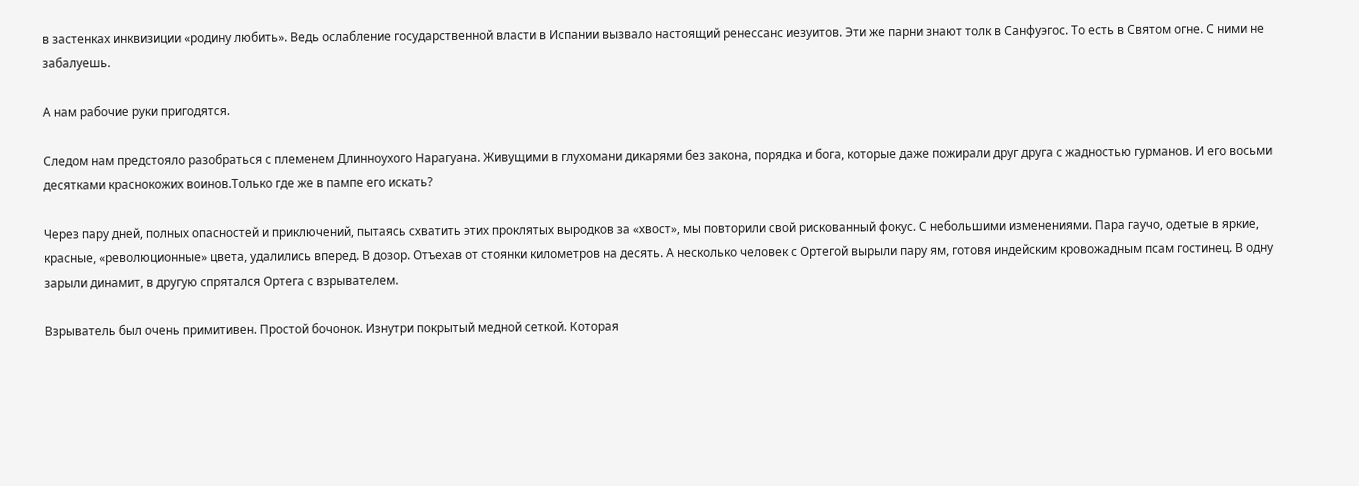в застенках инквизиции «родину любить». Ведь ослабление государственной власти в Испании вызвало настоящий ренессанс иезуитов. Эти же парни знают толк в Санфуэгос. То есть в Святом огне. С ними не забалуешь.

А нам рабочие руки пригодятся.

Следом нам предстояло разобраться с племенем Длинноухого Нарагуана. Живущими в глухомани дикарями без закона, порядка и бога, которые даже пожирали друг друга с жадностью гурманов. И его восьми десятками краснокожих воинов.Только где же в пампе его искать?

Через пару дней, полных опасностей и приключений, пытаясь схватить этих проклятых выродков за «хвост», мы повторили свой рискованный фокус. С небольшими изменениями. Пара гаучо, одетые в яркие, красные, «революционные» цвета, удалились вперед. В дозор. Отъехав от стоянки километров на десять. А несколько человек с Ортегой вырыли пару ям, готовя индейским кровожадным псам гостинец. В одну зарыли динамит, в другую спрятался Ортега с взрывателем.

Взрыватель был очень примитивен. Простой бочонок. Изнутри покрытый медной сеткой. Которая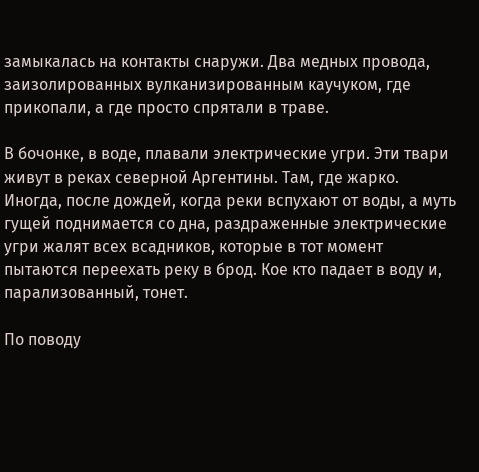замыкалась на контакты снаружи. Два медных провода, заизолированных вулканизированным каучуком, где прикопали, а где просто спрятали в траве.

В бочонке, в воде, плавали электрические угри. Эти твари живут в реках северной Аргентины. Там, где жарко. Иногда, после дождей, когда реки вспухают от воды, а муть гущей поднимается со дна, раздраженные электрические угри жалят всех всадников, которые в тот момент пытаются переехать реку в брод. Кое кто падает в воду и, парализованный, тонет.

По поводу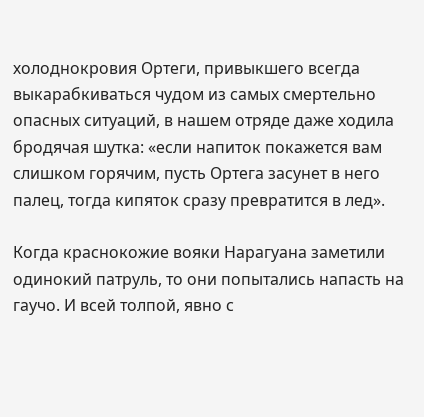холоднокровия Ортеги, привыкшего всегда выкарабкиваться чудом из самых смертельно опасных ситуаций, в нашем отряде даже ходила бродячая шутка: «если напиток покажется вам слишком горячим, пусть Ортега засунет в него палец, тогда кипяток сразу превратится в лед».

Когда краснокожие вояки Нарагуана заметили одинокий патруль, то они попытались напасть на гаучо. И всей толпой, явно с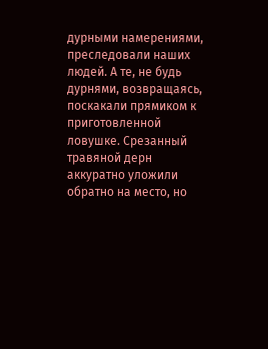дурными намерениями, преследовали наших людей. А те, не будь дурнями, возвращаясь, поскакали прямиком к приготовленной ловушке. Срезанный травяной дерн аккуратно уложили обратно на место, но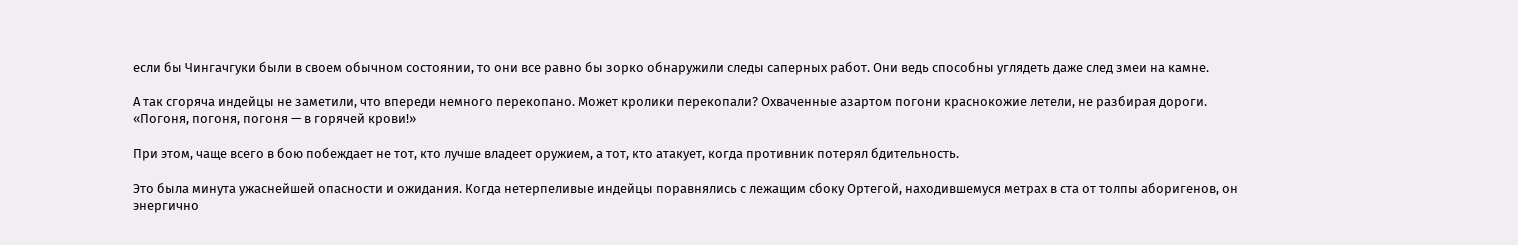если бы Чингачгуки были в своем обычном состоянии, то они все равно бы зорко обнаружили следы саперных работ. Они ведь способны углядеть даже след змеи на камне.

А так сгоряча индейцы не заметили, что впереди немного перекопано. Может кролики перекопали? Охваченные азартом погони краснокожие летели, не разбирая дороги. «Погоня, погоня, погоня — в горячей крови!»

При этом, чаще всего в бою побеждает не тот, кто лучше владеет оружием, а тот, кто атакует, когда противник потерял бдительность.

Это была минута ужаснейшей опасности и ожидания. Когда нетерпеливые индейцы поравнялись с лежащим сбоку Ортегой, находившемуся метрах в ста от толпы аборигенов, он энергично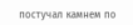постучал камнем по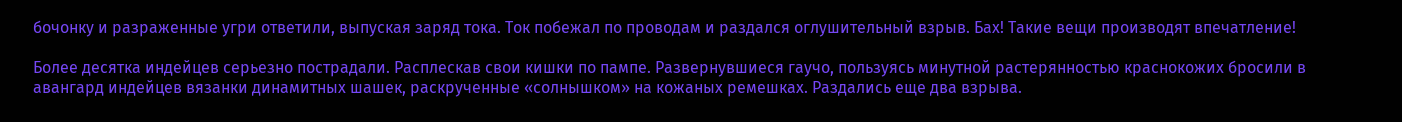бочонку и разраженные угри ответили, выпуская заряд тока. Ток побежал по проводам и раздался оглушительный взрыв. Бах! Такие вещи производят впечатление!

Более десятка индейцев серьезно пострадали. Расплескав свои кишки по пампе. Развернувшиеся гаучо, пользуясь минутной растерянностью краснокожих бросили в авангард индейцев вязанки динамитных шашек, раскрученные «солнышком» на кожаных ремешках. Раздались еще два взрыва.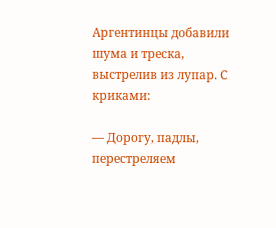Аргентинцы добавили шума и треска, выстрелив из лупар. С криками:

— Дорогу, падлы, перестреляем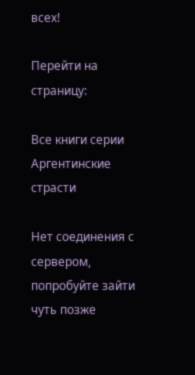всех!

Перейти на страницу:

Все книги серии Аргентинские страсти

Нет соединения с сервером, попробуйте зайти чуть позже